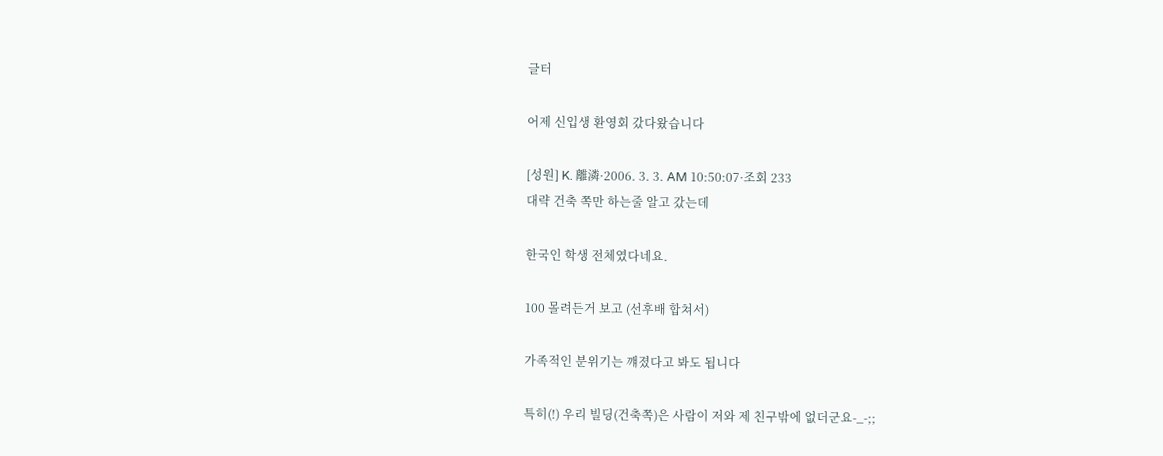글터

어제 신입생 환영회 갔다왔습니다

[성원] K. 離潾·2006. 3. 3. AM 10:50:07·조회 233
대략 건축 쪽만 하는줄 알고 갔는데

한국인 학생 전체였다네요.

100 몰려든거 보고 (선후배 합쳐서)

가족적인 분위기는 꺠졌다고 봐도 됩니다

특히(!) 우리 빌딩(건축쪽)은 사람이 저와 제 친구밖에 없더군요-_-;;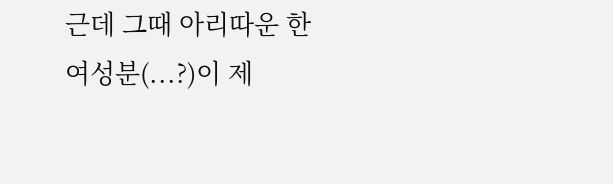근데 그때 아리따운 한 여성분(...?)이 제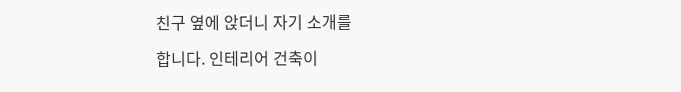친구 옆에 앉더니 자기 소개를

합니다. 인테리어 건축이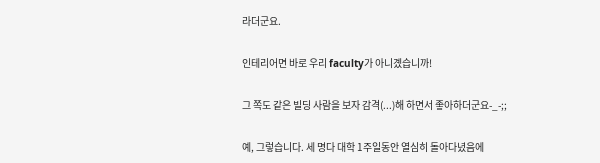라더군요.

인테리어면 바로 우리 faculty가 아니곘습니까!

그 쪽도 같은 빌딩 사람을 보자 감격(...)해 하면서 좋아하더군요-_-;;

예, 그렇습니다. 세 명다 대학 1주일동안 열심히 돌아다녔음에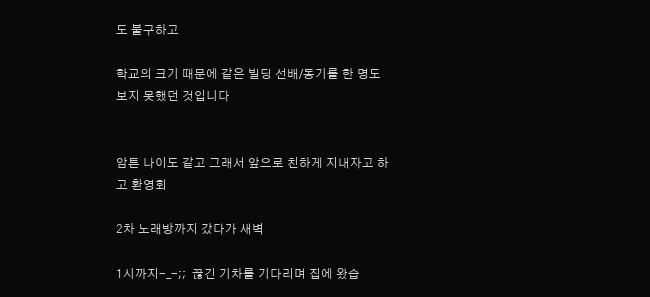도 불구하고

학교의 크기 때문에 같은 빌딩 선배/동기를 한 명도 보지 못했던 것입니다


암튼 나이도 같고 그래서 앞으로 친하게 지내자고 하고 환영회

2차 노래방까지 갔다가 새벽

1시까지-_-;;  끊긴 기차를 기다리며 집에 왔습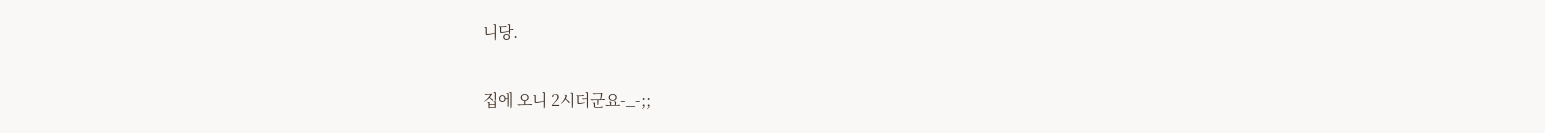니당.

집에 오니 2시더군요-_-;;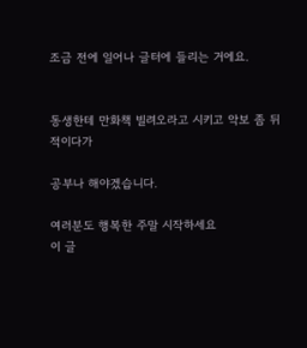조금 전에 일어나 글터에 들리는 거에요.


동생한테 만화책 빌려오라고 시키고 악보 좀 뒤적이다가

공부나 해야겠습니다.

여러분도 행복한 주말 시작하세요
이 글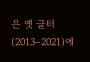은 옛 글터(2013–2021)에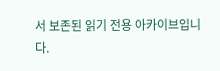서 보존된 읽기 전용 아카이브입니다.